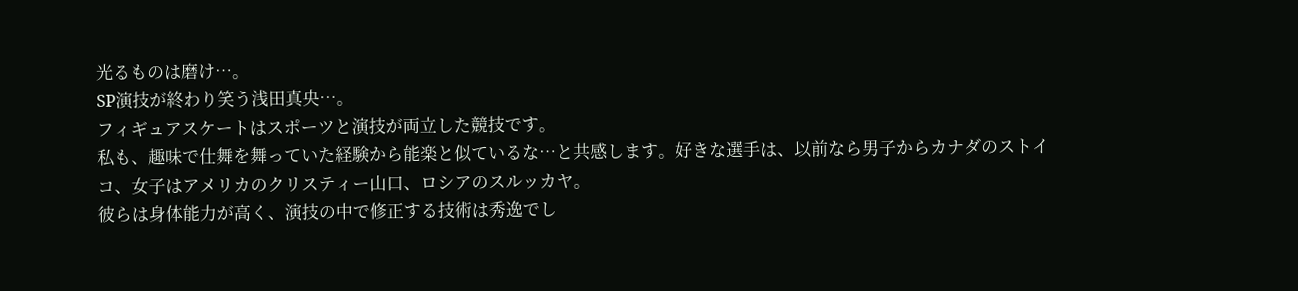光るものは磨け…。
SP演技が終わり笑う浅田真央…。
フィギュアスケートはスポーツと演技が両立した競技です。
私も、趣味で仕舞を舞っていた経験から能楽と似ているな…と共感します。好きな選手は、以前なら男子からカナダのストイコ、女子はアメリカのクリスティー山口、ロシアのスルッカヤ。
彼らは身体能力が高く、演技の中で修正する技術は秀逸でし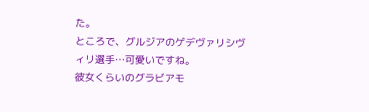た。
ところで、グルジアのゲデヴァリシヴィリ選手…可愛いですね。
彼女くらいのグラビアモ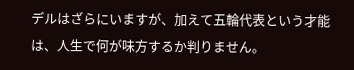デルはざらにいますが、加えて五輪代表という才能は、人生で何が味方するか判りません。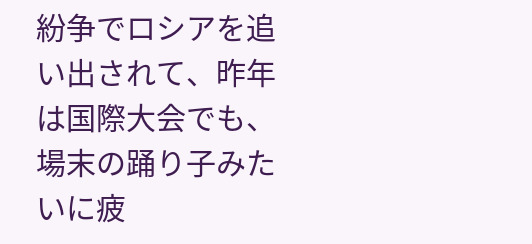紛争でロシアを追い出されて、昨年は国際大会でも、場末の踊り子みたいに疲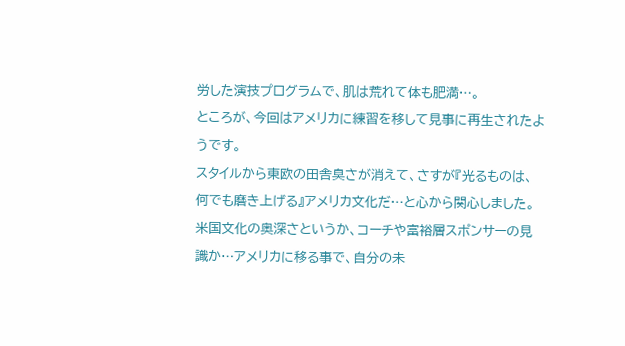労した演技プログラムで、肌は荒れて体も肥満…。
ところが、今回はアメリカに練習を移して見事に再生されたようです。
スタイルから東欧の田舎臭さが消えて、さすが『光るものは、何でも磨き上げる』アメリカ文化だ…と心から関心しました。
米国文化の奥深さというか、コーチや富裕層スポンサーの見識か…アメリカに移る事で、自分の未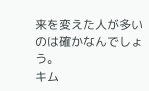来を変えた人が多いのは確かなんでしょう。
キム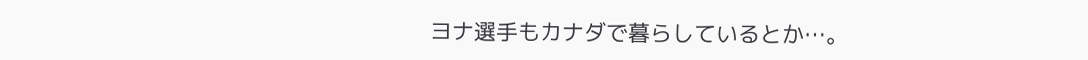ヨナ選手もカナダで暮らしているとか…。